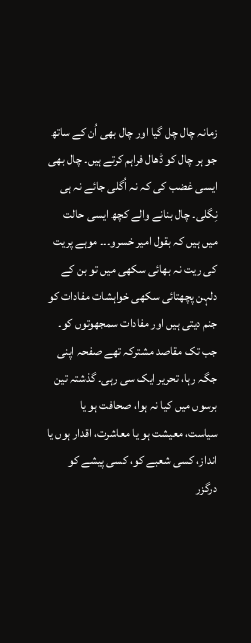زمانہ چال چل گیا اور چال بھی اُن کے ساتھ جو ہر چال کو ڈھال فراہم کرتے ہیں۔ چال بھی ایسی غضب کی کہ نہ اُگلی جائے نہ ہی نِگلی۔ چال بنانے والے کچھ ایسی حالت میں ہیں کہ بقول امیر خسرو۔۔۔ موہے پریت کی ریت نہ بھائی سکھی میں تو بن کے دلہن پچھتائی سکھی خواہشات مفادات کو جنم دیتی ہیں اور مفادات سمجھوتوں کو۔ جب تک مقاصد مشترکہ تھے صفحہ اپنی جگہ رہا، تحریر ایک سی رہی۔ گذشتہ تین برسوں میں کیا نہ ہوا، صحافت ہو یا سیاست، معیشت ہو یا معاشرت، اقدار ہوں یا انداز، کسی شعبے کو، کسی پیشے کو درگزر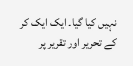نہیں کیا گیا۔ ایک ایک کر کے تحریر اور تقریر پر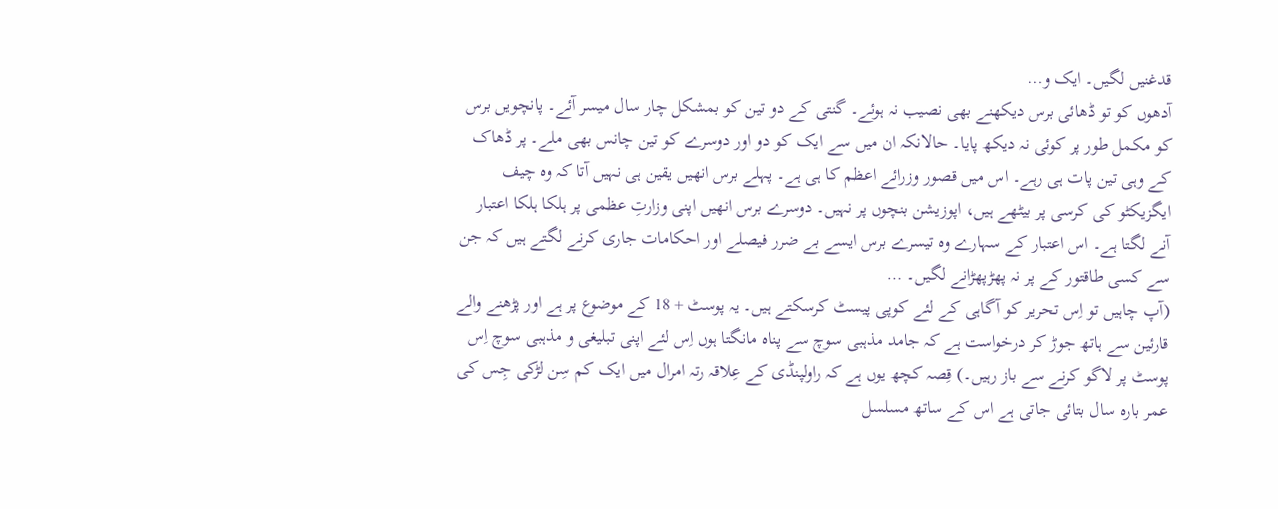قدغنیں لگیں۔ ایک و…
آدھوں کو تو ڈھائی برس دیکھنے بھی نصیب نہ ہوئے۔ گنتی کے دو تین کو بمشکل چار سال میسر آئے۔ پانچویں برس کو مکمل طور پر کوئی نہ دیکھ پایا۔ حالانکہ ان میں سے ایک کو دو اور دوسرے کو تین چانس بھی ملے۔ پر ڈھاک کے وہی تین پات ہی رہے۔ اس میں قصور وزرائے اعظم کا ہی ہے۔ پہلے برس انھیں یقین ہی نہیں آتا کہ وہ چیف ایگزیکٹو کی کرسی پر بیٹھے ہیں، اپوزیشن بنچوں پر نہیں۔ دوسرے برس انھیں اپنی وزارتِ عظمی پر ہلکا ہلکا اعتبار آنے لگتا ہے۔ اس اعتبار کے سہارے وہ تیسرے برس ایسے بے ضرر فیصلے اور احکامات جاری کرنے لگتے ہیں کہ جن سے کسی طاقتور کے پر نہ پھڑپھڑانے لگیں۔ …
(آپ چاہیں تو اِس تحریر کو آگاہی کے لئے کوپی پیسٹ کرسکتے ہیں۔ یہ پوسٹ + 18 کے موضوع پر ہے اور پڑھنے والے قارئین سے ہاتھ جوڑ کر درخواست ہے کہ جامد مذہبی سوچ سے پناہ مانگتا ہوں اِس لئے اپنی تبلیغی و مذہبی سوچ اِس پوسٹ پر لاگو کرنے سے باز رہیں۔) قِصہ کچھ یوں ہے کہ راولپنڈی کے عِلاقہ رتہ امرال میں ایک کم سِن لڑکی جِس کی عمر بارہ سال بتائی جاتی ہے اس کے ساتھ مسلسل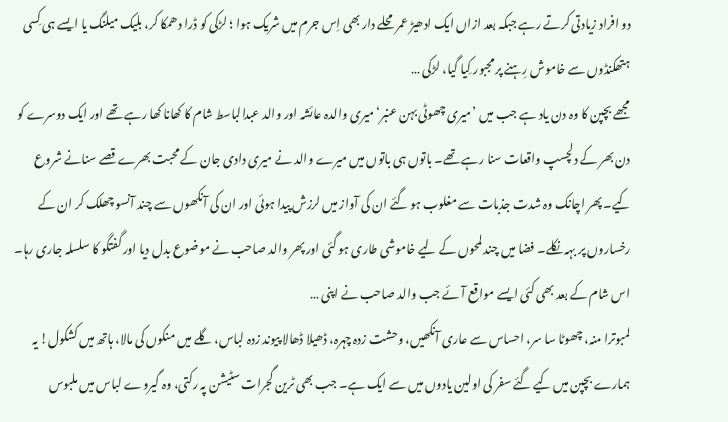دو افراد زیادتی کرتے رہے جبکہ بعد ازاں ایک ادھیڑ عمر محلے دار بھی اِس جرم میں شریک ہوا ؛ لڑکی کو ڈرا دھمکا کر، بلیک میلنگ یا ایسے ہی کِسی ہتھکنڈوں سے خاموش رِہنے پر مجبور کِیا گیا، لڑکی …
مجھے بچپن کا وہ دن یاد ہے جب میں ’میری چھوٹی بہن عنبر‘ میری والدہ عائشہ اور والد عبدالباسط شام کا کھانا کھا رہے تھے اور ایک دوسرے کو دن بھر کے دلچسپ واقعات سنا رہے تھے۔ باتوں ہی باتوں میں میرے والد نے میری دادی جان کے محبت بھرے قصے سنانے شروع کیے۔ پھر اچانک وہ شدت جذبات سے مغلوب ہو گئے ان کی آواز میں لرزش پیدا ہوئی اور ان کی آنکھوں سے چند آنسو چھلک کر ان کے رخساروں پر بہہ نکلے۔ فضا میں چند لمحوں کے لیے خاموشی طاری ہو گئی اور پھر والد صاحب نے موضوع بدل دیا اور گفتگو کا سلسلہ جاری رہا۔ اس شام کے بعد بھی کئی ایسے مواقع آئے جب والد صاحب نے اپنی …
لمبوترا منہ، چھوٹا سا سر، احساس سے عاری آنکھیں، وحشت زدہ چہرہ، ڈھیلا ڈھالا پیوند زدہ لباس، گلے میں منکوں کی مالا، ہاتھ میں کشکول! یہ ہمارے بچپن میں کیے گئے سفر کی اولین یادوں میں سے ایک ہے۔ جب بھی ٹرین گجرات سٹیشن پہ رکتی، وہ گیروے لباس میں ملبوس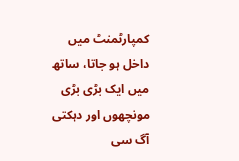کمپارٹمنٹ میں داخل ہو جاتا، ساتھ میں ایک بڑی بڑی مونچھوں اور دہکتی آگ سی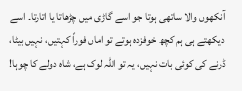آنکھوں والا ساتھی ہوتا جو اسے گاڑی میں چڑھاتا یا اتارتا۔ اسے دیکھتے ہی ہم کچھ خوفزدہ ہوتے تو اماں فوراً کہتیں، نہیں بیٹا، ڈرنے کی کوئی بات نہیں، یہ تو اللہ لوک ہے، شاہ دولے کا چوہا!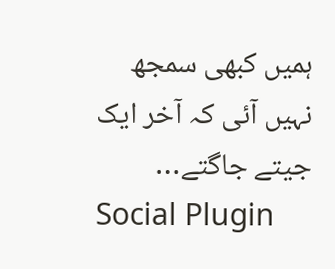ہمیں کبھی سمجھ نہیں آئی کہ آخر ایک جیتے جاگتے…
Social Plugin